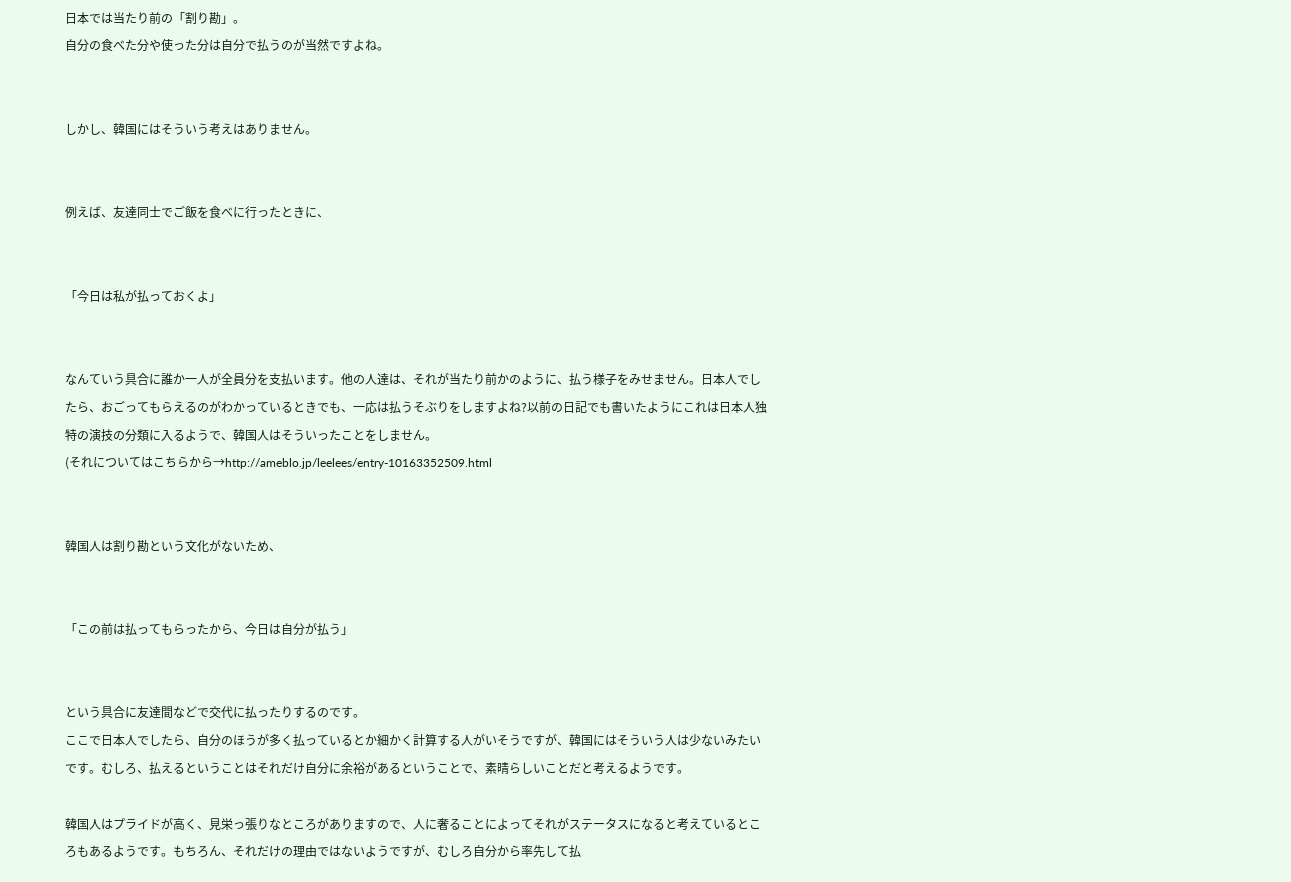日本では当たり前の「割り勘」。
自分の食べた分や使った分は自分で払うのが当然ですよね。


しかし、韓国にはそういう考えはありません。


例えば、友達同士でご飯を食べに行ったときに、


「今日は私が払っておくよ」


なんていう具合に誰か一人が全員分を支払います。他の人達は、それが当たり前かのように、払う様子をみせません。日本人でしたら、おごってもらえるのがわかっているときでも、一応は払うそぶりをしますよね?以前の日記でも書いたようにこれは日本人独特の演技の分類に入るようで、韓国人はそういったことをしません。
(それについてはこちらから→http://ameblo.jp/leelees/entry-10163352509.html


韓国人は割り勘という文化がないため、


「この前は払ってもらったから、今日は自分が払う」


という具合に友達間などで交代に払ったりするのです。
ここで日本人でしたら、自分のほうが多く払っているとか細かく計算する人がいそうですが、韓国にはそういう人は少ないみたいです。むしろ、払えるということはそれだけ自分に余裕があるということで、素晴らしいことだと考えるようです。

韓国人はプライドが高く、見栄っ張りなところがありますので、人に奢ることによってそれがステータスになると考えているところもあるようです。もちろん、それだけの理由ではないようですが、むしろ自分から率先して払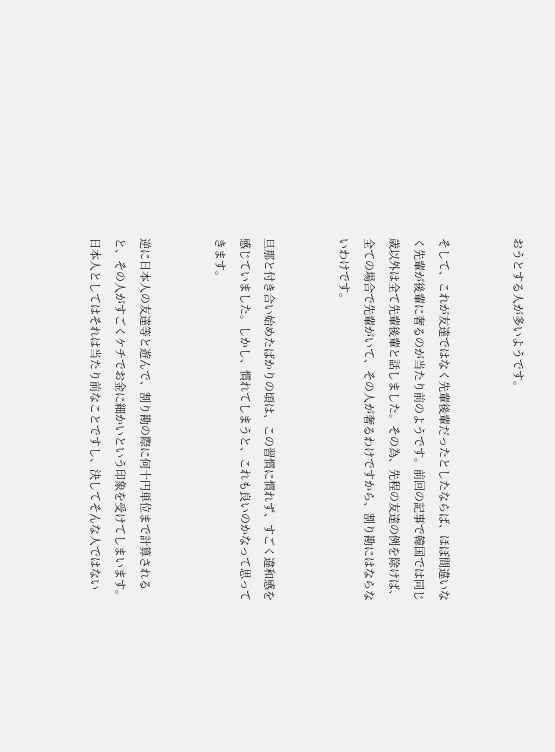おうとする人が多いようです。


そして、これが友達ではなく先輩後輩だったとしたならば、ほぼ間違いなく先輩が後輩に奢るのが当たり前のようです。前回の記事で韓国では同じ歳以外は全て先輩後輩と話しました。その為、先程の友達の例を除けば、全ての場合で先輩がいて、その人が奢るわけですから、割り勘にはならないわけです。


旦那と付き合い始めたばかりの頃は、この習慣に慣れず、すごく違和感を感じていました。しかし、慣れてしまうと、これも良いのかなって思ってきます。


逆に日本人の友達等と遊んで、割り勘の際に何十円単位まで計算されると、その人がすごくケチでお金に細かいという印象を受けてしまいます。日本人としてはそれは当たり前なことですし、決してそんな人ではない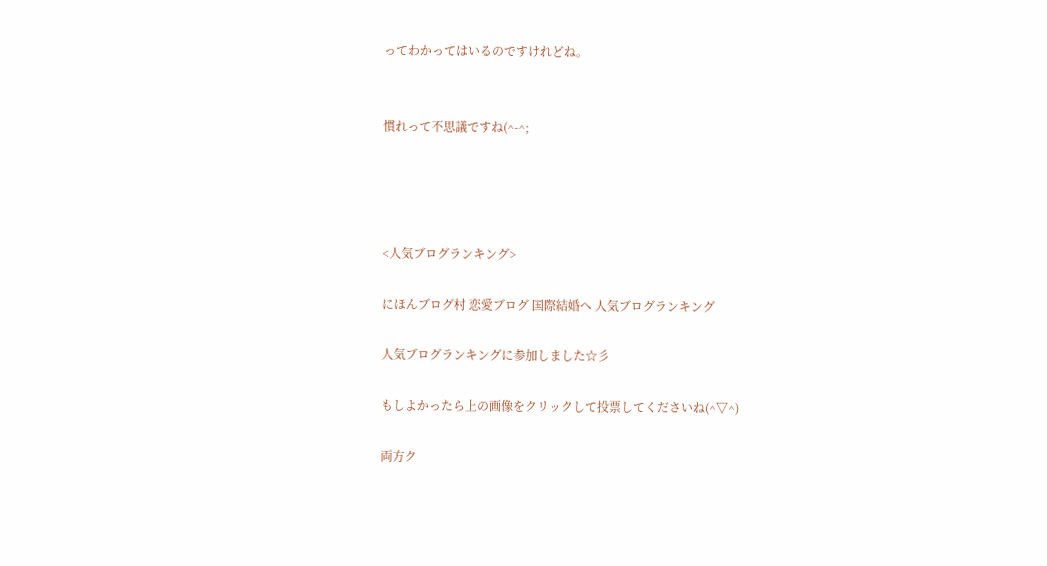ってわかってはいるのですけれどね。


慣れって不思議ですね(^-^;




<人気ブログランキング>

にほんブログ村 恋愛ブログ 国際結婚へ 人気ブログランキング

人気ブログランキングに参加しました☆彡

もしよかったら上の画像をクリックして投票してくださいね(^▽^)

両方ク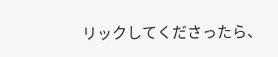リックしてくださったら、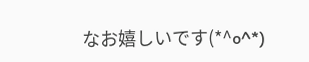なお嬉しいです(*^o^*)